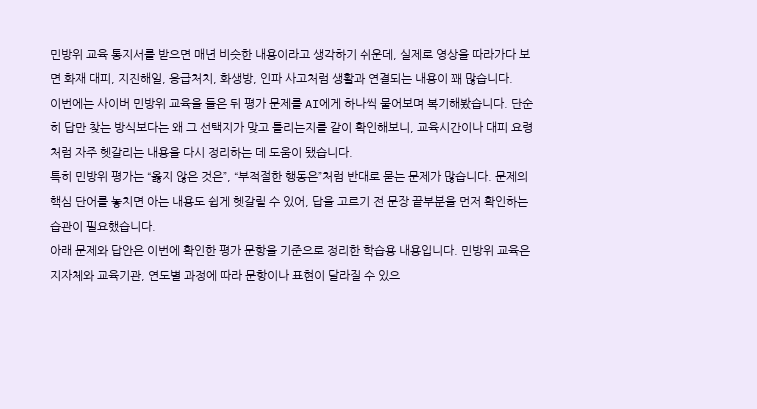민방위 교육 통지서를 받으면 매년 비슷한 내용이라고 생각하기 쉬운데, 실제로 영상을 따라가다 보면 화재 대피, 지진해일, 응급처치, 화생방, 인파 사고처럼 생활과 연결되는 내용이 꽤 많습니다.
이번에는 사이버 민방위 교육을 들은 뒤 평가 문제를 AI에게 하나씩 물어보며 복기해봤습니다. 단순히 답만 찾는 방식보다는 왜 그 선택지가 맞고 틀리는지를 같이 확인해보니, 교육시간이나 대피 요령처럼 자주 헷갈리는 내용을 다시 정리하는 데 도움이 됐습니다.
특히 민방위 평가는 “옳지 않은 것은”, “부적절한 행동은”처럼 반대로 묻는 문제가 많습니다. 문제의 핵심 단어를 놓치면 아는 내용도 쉽게 헷갈릴 수 있어, 답을 고르기 전 문장 끝부분을 먼저 확인하는 습관이 필요했습니다.
아래 문제와 답안은 이번에 확인한 평가 문항을 기준으로 정리한 학습용 내용입니다. 민방위 교육은 지자체와 교육기관, 연도별 과정에 따라 문항이나 표현이 달라질 수 있으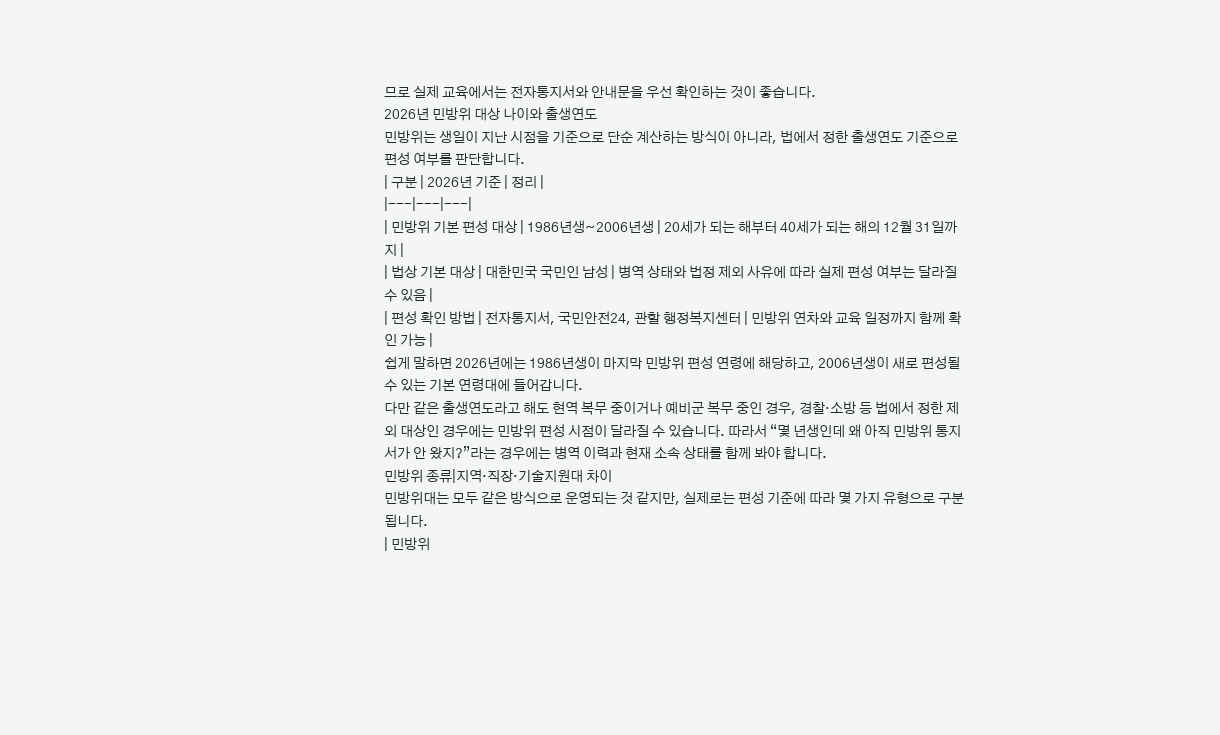므로 실제 교육에서는 전자통지서와 안내문을 우선 확인하는 것이 좋습니다.
2026년 민방위 대상 나이와 출생연도
민방위는 생일이 지난 시점을 기준으로 단순 계산하는 방식이 아니라, 법에서 정한 출생연도 기준으로 편성 여부를 판단합니다.
| 구분 | 2026년 기준 | 정리 |
|---|---|---|
| 민방위 기본 편성 대상 | 1986년생~2006년생 | 20세가 되는 해부터 40세가 되는 해의 12월 31일까지 |
| 법상 기본 대상 | 대한민국 국민인 남성 | 병역 상태와 법정 제외 사유에 따라 실제 편성 여부는 달라질 수 있음 |
| 편성 확인 방법 | 전자통지서, 국민안전24, 관할 행정복지센터 | 민방위 연차와 교육 일정까지 함께 확인 가능 |
쉽게 말하면 2026년에는 1986년생이 마지막 민방위 편성 연령에 해당하고, 2006년생이 새로 편성될 수 있는 기본 연령대에 들어갑니다.
다만 같은 출생연도라고 해도 현역 복무 중이거나 예비군 복무 중인 경우, 경찰·소방 등 법에서 정한 제외 대상인 경우에는 민방위 편성 시점이 달라질 수 있습니다. 따라서 “몇 년생인데 왜 아직 민방위 통지서가 안 왔지?”라는 경우에는 병역 이력과 현재 소속 상태를 함께 봐야 합니다.
민방위 종류|지역·직장·기술지원대 차이
민방위대는 모두 같은 방식으로 운영되는 것 같지만, 실제로는 편성 기준에 따라 몇 가지 유형으로 구분됩니다.
| 민방위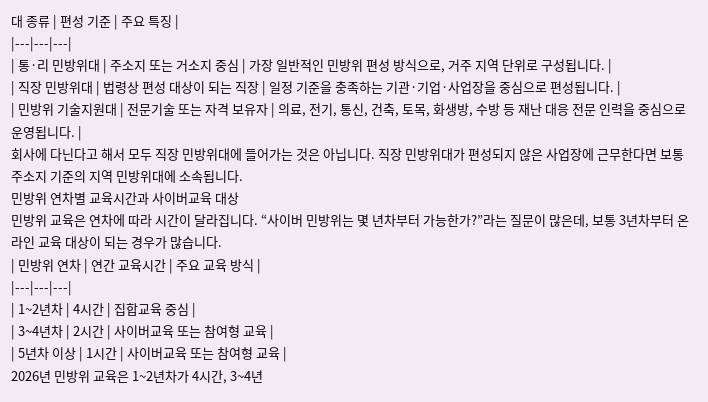대 종류 | 편성 기준 | 주요 특징 |
|---|---|---|
| 통·리 민방위대 | 주소지 또는 거소지 중심 | 가장 일반적인 민방위 편성 방식으로, 거주 지역 단위로 구성됩니다. |
| 직장 민방위대 | 법령상 편성 대상이 되는 직장 | 일정 기준을 충족하는 기관·기업·사업장을 중심으로 편성됩니다. |
| 민방위 기술지원대 | 전문기술 또는 자격 보유자 | 의료, 전기, 통신, 건축, 토목, 화생방, 수방 등 재난 대응 전문 인력을 중심으로 운영됩니다. |
회사에 다닌다고 해서 모두 직장 민방위대에 들어가는 것은 아닙니다. 직장 민방위대가 편성되지 않은 사업장에 근무한다면 보통 주소지 기준의 지역 민방위대에 소속됩니다.
민방위 연차별 교육시간과 사이버교육 대상
민방위 교육은 연차에 따라 시간이 달라집니다. “사이버 민방위는 몇 년차부터 가능한가?”라는 질문이 많은데, 보통 3년차부터 온라인 교육 대상이 되는 경우가 많습니다.
| 민방위 연차 | 연간 교육시간 | 주요 교육 방식 |
|---|---|---|
| 1~2년차 | 4시간 | 집합교육 중심 |
| 3~4년차 | 2시간 | 사이버교육 또는 참여형 교육 |
| 5년차 이상 | 1시간 | 사이버교육 또는 참여형 교육 |
2026년 민방위 교육은 1~2년차가 4시간, 3~4년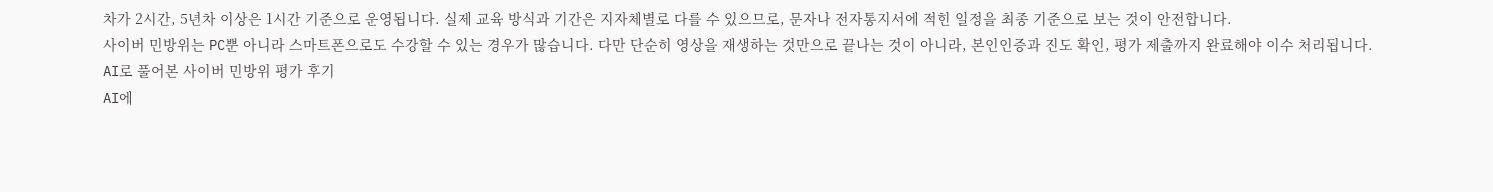차가 2시간, 5년차 이상은 1시간 기준으로 운영됩니다. 실제 교육 방식과 기간은 지자체별로 다를 수 있으므로, 문자나 전자통지서에 적힌 일정을 최종 기준으로 보는 것이 안전합니다.
사이버 민방위는 PC뿐 아니라 스마트폰으로도 수강할 수 있는 경우가 많습니다. 다만 단순히 영상을 재생하는 것만으로 끝나는 것이 아니라, 본인인증과 진도 확인, 평가 제출까지 완료해야 이수 처리됩니다.
AI로 풀어본 사이버 민방위 평가 후기
AI에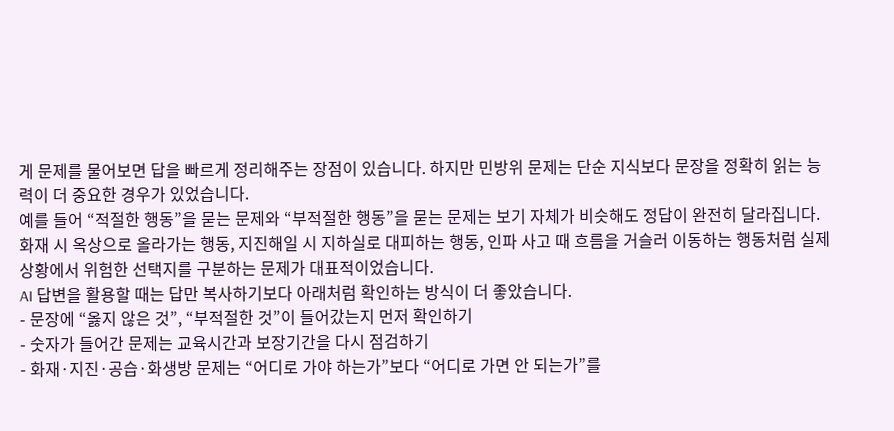게 문제를 물어보면 답을 빠르게 정리해주는 장점이 있습니다. 하지만 민방위 문제는 단순 지식보다 문장을 정확히 읽는 능력이 더 중요한 경우가 있었습니다.
예를 들어 “적절한 행동”을 묻는 문제와 “부적절한 행동”을 묻는 문제는 보기 자체가 비슷해도 정답이 완전히 달라집니다. 화재 시 옥상으로 올라가는 행동, 지진해일 시 지하실로 대피하는 행동, 인파 사고 때 흐름을 거슬러 이동하는 행동처럼 실제 상황에서 위험한 선택지를 구분하는 문제가 대표적이었습니다.
AI 답변을 활용할 때는 답만 복사하기보다 아래처럼 확인하는 방식이 더 좋았습니다.
- 문장에 “옳지 않은 것”, “부적절한 것”이 들어갔는지 먼저 확인하기
- 숫자가 들어간 문제는 교육시간과 보장기간을 다시 점검하기
- 화재·지진·공습·화생방 문제는 “어디로 가야 하는가”보다 “어디로 가면 안 되는가”를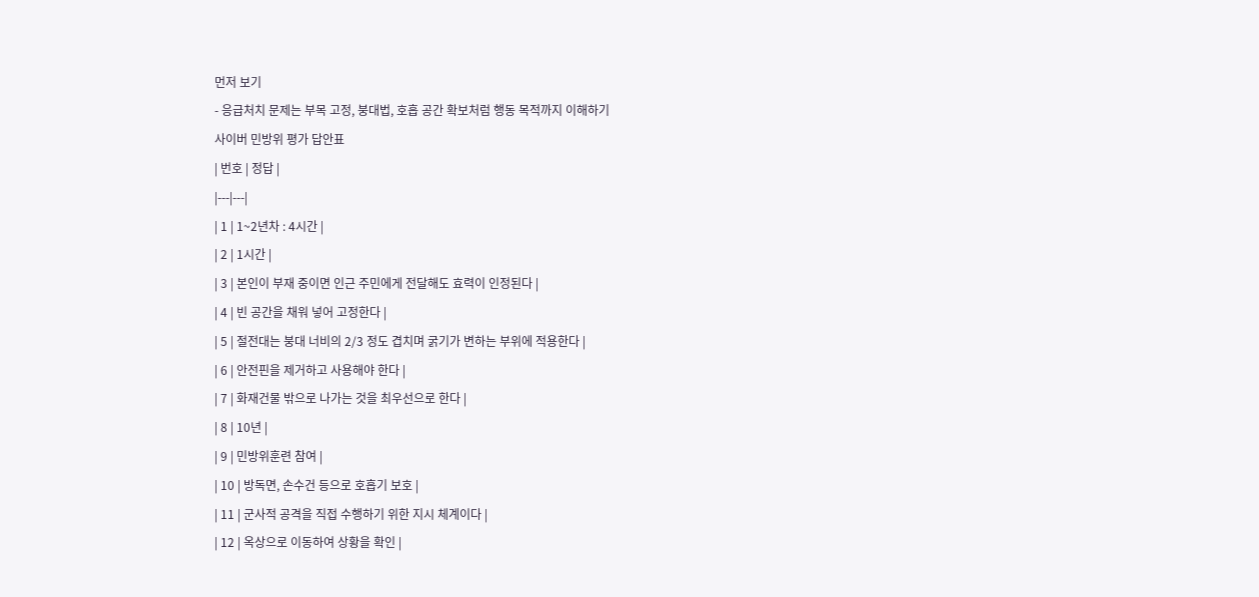먼저 보기
- 응급처치 문제는 부목 고정, 붕대법, 호흡 공간 확보처럼 행동 목적까지 이해하기
사이버 민방위 평가 답안표
| 번호 | 정답 |
|---|---|
| 1 | 1~2년차 : 4시간 |
| 2 | 1시간 |
| 3 | 본인이 부재 중이면 인근 주민에게 전달해도 효력이 인정된다 |
| 4 | 빈 공간을 채워 넣어 고정한다 |
| 5 | 절전대는 붕대 너비의 2/3 정도 겹치며 굵기가 변하는 부위에 적용한다 |
| 6 | 안전핀을 제거하고 사용해야 한다 |
| 7 | 화재건물 밖으로 나가는 것을 최우선으로 한다 |
| 8 | 10년 |
| 9 | 민방위훈련 참여 |
| 10 | 방독면, 손수건 등으로 호흡기 보호 |
| 11 | 군사적 공격을 직접 수행하기 위한 지시 체계이다 |
| 12 | 옥상으로 이동하여 상황을 확인 |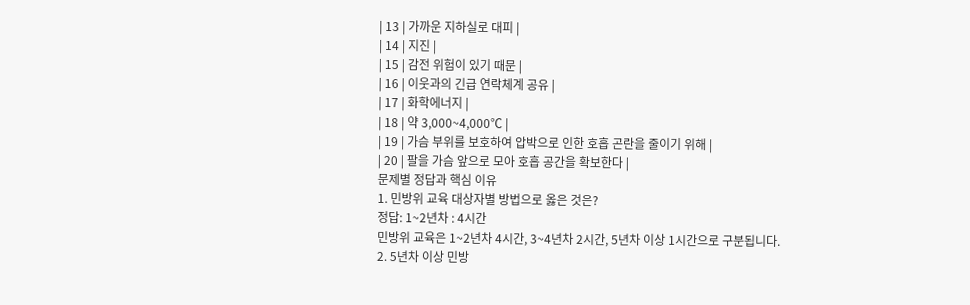| 13 | 가까운 지하실로 대피 |
| 14 | 지진 |
| 15 | 감전 위험이 있기 때문 |
| 16 | 이웃과의 긴급 연락체계 공유 |
| 17 | 화학에너지 |
| 18 | 약 3,000~4,000℃ |
| 19 | 가슴 부위를 보호하여 압박으로 인한 호흡 곤란을 줄이기 위해 |
| 20 | 팔을 가슴 앞으로 모아 호흡 공간을 확보한다 |
문제별 정답과 핵심 이유
1. 민방위 교육 대상자별 방법으로 옳은 것은?
정답: 1~2년차 : 4시간
민방위 교육은 1~2년차 4시간, 3~4년차 2시간, 5년차 이상 1시간으로 구분됩니다.
2. 5년차 이상 민방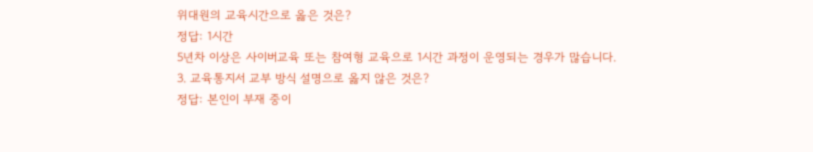위대원의 교육시간으로 옳은 것은?
정답: 1시간
5년차 이상은 사이버교육 또는 참여형 교육으로 1시간 과정이 운영되는 경우가 많습니다.
3. 교육통지서 교부 방식 설명으로 옳지 않은 것은?
정답: 본인이 부재 중이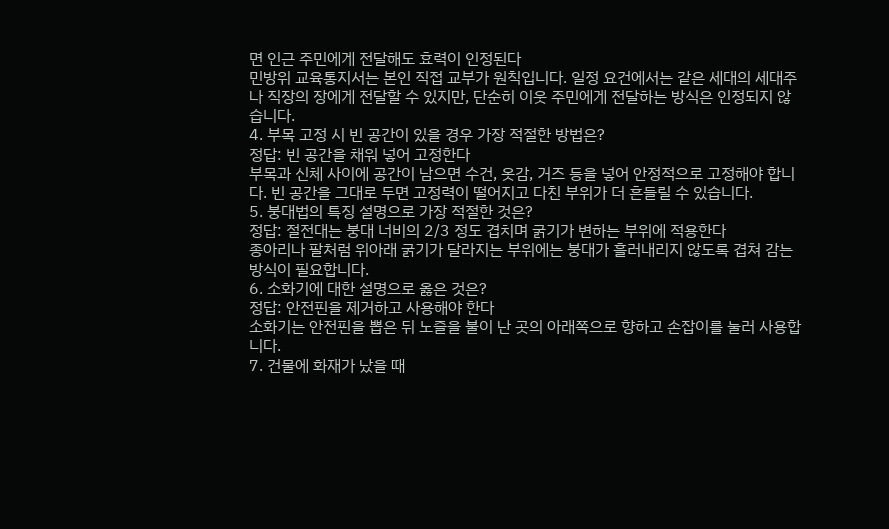면 인근 주민에게 전달해도 효력이 인정된다
민방위 교육통지서는 본인 직접 교부가 원칙입니다. 일정 요건에서는 같은 세대의 세대주나 직장의 장에게 전달할 수 있지만, 단순히 이웃 주민에게 전달하는 방식은 인정되지 않습니다.
4. 부목 고정 시 빈 공간이 있을 경우 가장 적절한 방법은?
정답: 빈 공간을 채워 넣어 고정한다
부목과 신체 사이에 공간이 남으면 수건, 옷감, 거즈 등을 넣어 안정적으로 고정해야 합니다. 빈 공간을 그대로 두면 고정력이 떨어지고 다친 부위가 더 흔들릴 수 있습니다.
5. 붕대법의 특징 설명으로 가장 적절한 것은?
정답: 절전대는 붕대 너비의 2/3 정도 겹치며 굵기가 변하는 부위에 적용한다
종아리나 팔처럼 위아래 굵기가 달라지는 부위에는 붕대가 흘러내리지 않도록 겹쳐 감는 방식이 필요합니다.
6. 소화기에 대한 설명으로 옳은 것은?
정답: 안전핀을 제거하고 사용해야 한다
소화기는 안전핀을 뽑은 뒤 노즐을 불이 난 곳의 아래쪽으로 향하고 손잡이를 눌러 사용합니다.
7. 건물에 화재가 났을 때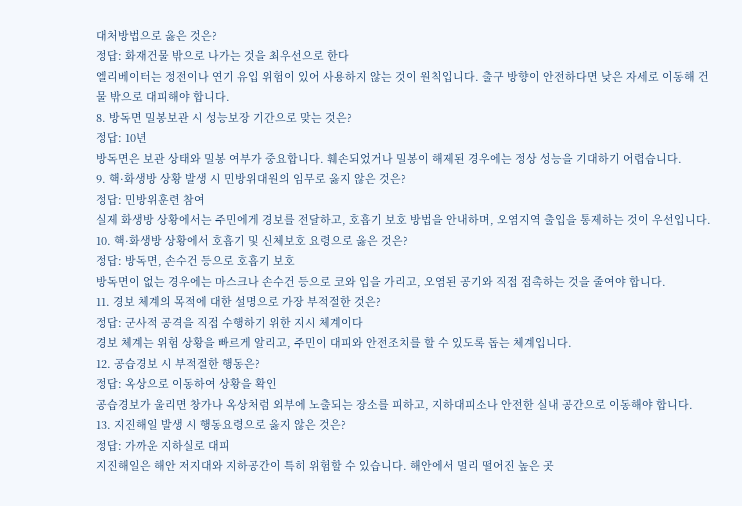대처방법으로 옳은 것은?
정답: 화재건물 밖으로 나가는 것을 최우선으로 한다
엘리베이터는 정전이나 연기 유입 위험이 있어 사용하지 않는 것이 원칙입니다. 출구 방향이 안전하다면 낮은 자세로 이동해 건물 밖으로 대피해야 합니다.
8. 방독면 밀봉보관 시 성능보장 기간으로 맞는 것은?
정답: 10년
방독면은 보관 상태와 밀봉 여부가 중요합니다. 훼손되었거나 밀봉이 해제된 경우에는 정상 성능을 기대하기 어렵습니다.
9. 핵·화생방 상황 발생 시 민방위대원의 임무로 옳지 않은 것은?
정답: 민방위훈련 참여
실제 화생방 상황에서는 주민에게 경보를 전달하고, 호흡기 보호 방법을 안내하며, 오염지역 출입을 통제하는 것이 우선입니다.
10. 핵·화생방 상황에서 호흡기 및 신체보호 요령으로 옳은 것은?
정답: 방독면, 손수건 등으로 호흡기 보호
방독면이 없는 경우에는 마스크나 손수건 등으로 코와 입을 가리고, 오염된 공기와 직접 접촉하는 것을 줄여야 합니다.
11. 경보 체계의 목적에 대한 설명으로 가장 부적절한 것은?
정답: 군사적 공격을 직접 수행하기 위한 지시 체계이다
경보 체계는 위험 상황을 빠르게 알리고, 주민이 대피와 안전조치를 할 수 있도록 돕는 체계입니다.
12. 공습경보 시 부적절한 행동은?
정답: 옥상으로 이동하여 상황을 확인
공습경보가 울리면 창가나 옥상처럼 외부에 노출되는 장소를 피하고, 지하대피소나 안전한 실내 공간으로 이동해야 합니다.
13. 지진해일 발생 시 행동요령으로 옳지 않은 것은?
정답: 가까운 지하실로 대피
지진해일은 해안 저지대와 지하공간이 특히 위험할 수 있습니다. 해안에서 멀리 떨어진 높은 곳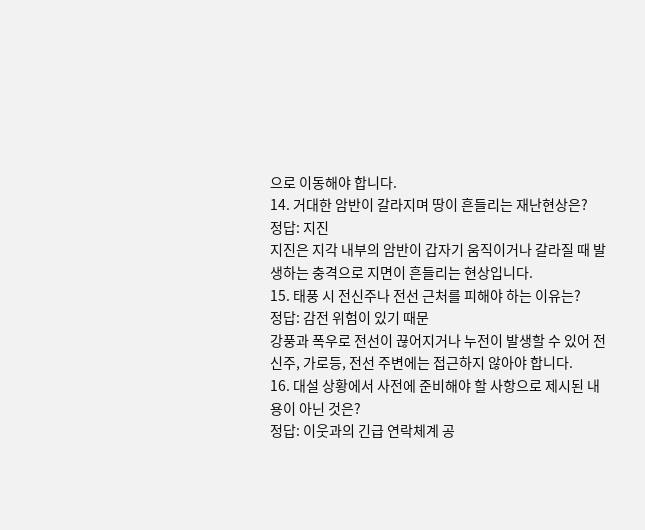으로 이동해야 합니다.
14. 거대한 암반이 갈라지며 땅이 흔들리는 재난현상은?
정답: 지진
지진은 지각 내부의 암반이 갑자기 움직이거나 갈라질 때 발생하는 충격으로 지면이 흔들리는 현상입니다.
15. 태풍 시 전신주나 전선 근처를 피해야 하는 이유는?
정답: 감전 위험이 있기 때문
강풍과 폭우로 전선이 끊어지거나 누전이 발생할 수 있어 전신주, 가로등, 전선 주변에는 접근하지 않아야 합니다.
16. 대설 상황에서 사전에 준비해야 할 사항으로 제시된 내용이 아닌 것은?
정답: 이웃과의 긴급 연락체계 공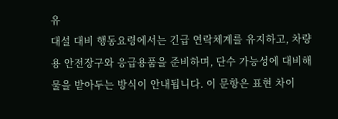유
대설 대비 행동요령에서는 긴급 연락체계를 유지하고, 차량용 안전장구와 응급용품을 준비하며, 단수 가능성에 대비해 물을 받아두는 방식이 안내됩니다. 이 문항은 표현 차이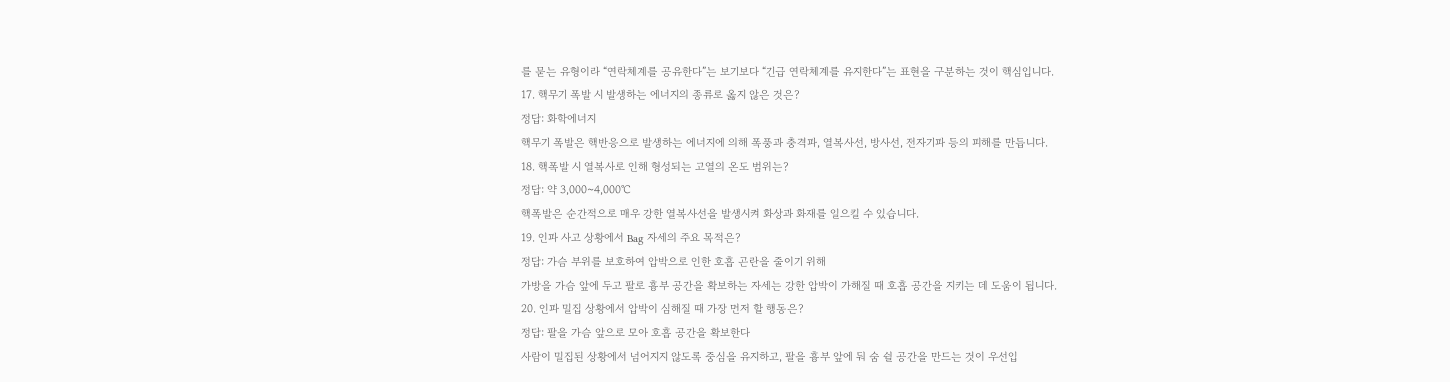를 묻는 유형이라 “연락체계를 공유한다”는 보기보다 “긴급 연락체계를 유지한다”는 표현을 구분하는 것이 핵심입니다.
17. 핵무기 폭발 시 발생하는 에너지의 종류로 옳지 않은 것은?
정답: 화학에너지
핵무기 폭발은 핵반응으로 발생하는 에너지에 의해 폭풍과 충격파, 열복사선, 방사선, 전자기파 등의 피해를 만듭니다.
18. 핵폭발 시 열복사로 인해 형성되는 고열의 온도 범위는?
정답: 약 3,000~4,000℃
핵폭발은 순간적으로 매우 강한 열복사선을 발생시켜 화상과 화재를 일으킬 수 있습니다.
19. 인파 사고 상황에서 Bag 자세의 주요 목적은?
정답: 가슴 부위를 보호하여 압박으로 인한 호흡 곤란을 줄이기 위해
가방을 가슴 앞에 두고 팔로 흉부 공간을 확보하는 자세는 강한 압박이 가해질 때 호흡 공간을 지키는 데 도움이 됩니다.
20. 인파 밀집 상황에서 압박이 심해질 때 가장 먼저 할 행동은?
정답: 팔을 가슴 앞으로 모아 호흡 공간을 확보한다
사람이 밀집된 상황에서 넘어지지 않도록 중심을 유지하고, 팔을 흉부 앞에 둬 숨 쉴 공간을 만드는 것이 우선입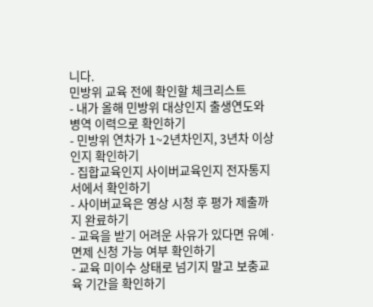니다.
민방위 교육 전에 확인할 체크리스트
- 내가 올해 민방위 대상인지 출생연도와 병역 이력으로 확인하기
- 민방위 연차가 1~2년차인지, 3년차 이상인지 확인하기
- 집합교육인지 사이버교육인지 전자통지서에서 확인하기
- 사이버교육은 영상 시청 후 평가 제출까지 완료하기
- 교육을 받기 어려운 사유가 있다면 유예·면제 신청 가능 여부 확인하기
- 교육 미이수 상태로 넘기지 말고 보충교육 기간을 확인하기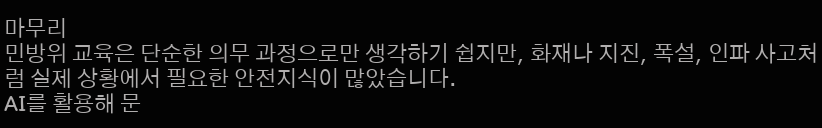마무리
민방위 교육은 단순한 의무 과정으로만 생각하기 쉽지만, 화재나 지진, 폭설, 인파 사고처럼 실제 상황에서 필요한 안전지식이 많았습니다.
AI를 활용해 문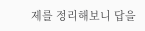제를 정리해보니 답을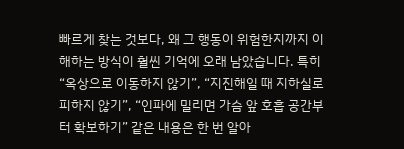빠르게 찾는 것보다, 왜 그 행동이 위험한지까지 이해하는 방식이 훨씬 기억에 오래 남았습니다. 특히 “옥상으로 이동하지 않기”, “지진해일 때 지하실로 피하지 않기”, “인파에 밀리면 가슴 앞 호흡 공간부터 확보하기” 같은 내용은 한 번 알아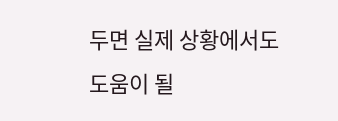두면 실제 상황에서도 도움이 될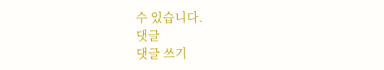수 있습니다.
댓글
댓글 쓰기